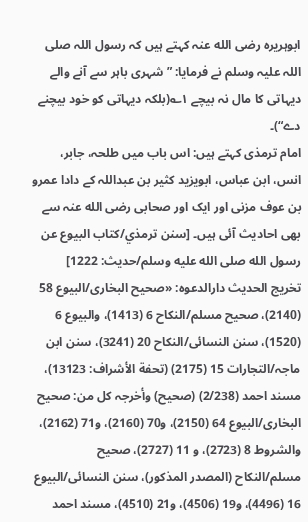ابوہریرہ رضی الله عنہ کہتے ہیں کہ رسول اللہ صلی اللہ علیہ وسلم نے فرمایا: ”شہری باہر سے آنے والے دیہاتی کا مال نہ بیچے ۱؎(بلکہ دیہاتی کو خود بیچنے دے“)۔
امام ترمذی کہتے ہیں: اس باب میں طلحہ، جابر، انس، ابن عباس، ابویزید کثیر بن عبداللہ کے دادا عمرو بن عوف مزنی اور ایک اور صحابی رضی الله عنہ سے بھی احادیث آئی ہیں۔ [سنن ترمذي/كتاب البيوع عن رسول الله صلى الله عليه وسلم/حدیث: 1222]
تخریج الحدیث دارالدعوہ: «صحیح البخاری/البیوع 58 (2140)، صحیح مسلم/النکاح 6 (1413)، والبیوع 6 (1520)، سنن النسائی/النکاح 20 (3241)، سنن ابن ماجہ/التجارات 15 (2175) (تحفة الأشراف: 13123)، مسند احمد (2/238) (صحیح) وأخرجہ کل من: صحیح البخاری/البیوع 64 (2150)، و70 (2160)، و71 (2162)، والشروط 8 (2723)، و 11 (2727)، صحیح مسلم/النکاح (المصدر المذکور)، سنن النسائی/البیوع 16 (4496)، و19 (4506)، و21 (4510)، مسند احمد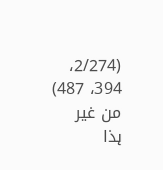(2/274، 394، 487) من غیر ہذا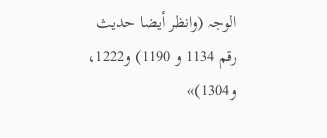الوجہ (وانظر أیضا حدیث رقم 1134 و 1190) و1222، و1304)»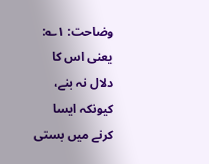وضاحت: ۱؎: یعنی اس کا دلال نہ بنے، کیونکہ ایسا کرنے میں بستی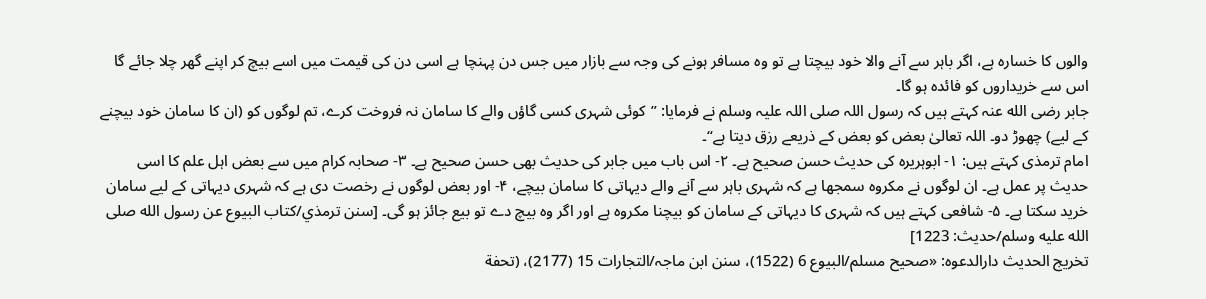والوں کا خسارہ ہے، اگر باہر سے آنے والا خود بیچتا ہے تو وہ مسافر ہونے کی وجہ سے بازار میں جس دن پہنچا ہے اسی دن کی قیمت میں اسے بیچ کر اپنے گھر چلا جائے گا اس سے خریداروں کو فائدہ ہو گا۔
جابر رضی الله عنہ کہتے ہیں کہ رسول اللہ صلی اللہ علیہ وسلم نے فرمایا: ”کوئی شہری کسی گاؤں والے کا سامان نہ فروخت کرے، تم لوگوں کو (ان کا سامان خود بیچنے کے لیے) چھوڑ دو۔ اللہ تعالیٰ بعض کو بعض کے ذریعے رزق دیتا ہے“۔
امام ترمذی کہتے ہیں: ۱- ابوہریرہ کی حدیث حسن صحیح ہے۔ ۲- اس باب میں جابر کی حدیث بھی حسن صحیح ہے۔ ۳- صحابہ کرام میں سے بعض اہل علم کا اسی حدیث پر عمل ہے۔ ان لوگوں نے مکروہ سمجھا ہے کہ شہری باہر سے آنے والے دیہاتی کا سامان بیچے، ۴- اور بعض لوگوں نے رخصت دی ہے کہ شہری دیہاتی کے لیے سامان خرید سکتا ہے۔ ۵- شافعی کہتے ہیں کہ شہری کا دیہاتی کے سامان کو بیچنا مکروہ ہے اور اگر وہ بیچ دے تو بیع جائز ہو گی۔ [سنن ترمذي/كتاب البيوع عن رسول الله صلى الله عليه وسلم/حدیث: 1223]
تخریج الحدیث دارالدعوہ: «صحیح مسلم/البیوع 6 (1522)، سنن ابن ماجہ/التجارات 15 (2177)، (تحفة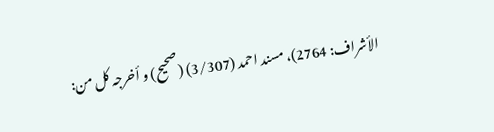الأشراف: 2764)، مسند احمد (3/307) (صحیح) و أخرجہ کل من: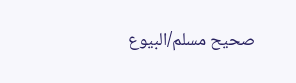صحیح مسلم/البیوع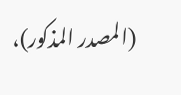(المصدر المذکور)،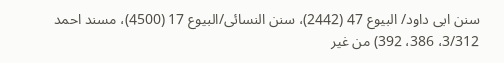سنن ابی داود/ البیوع 47 (2442)، سنن النسائی/البیوع 17 (4500)، مسند احمد 3/312، 386، 392) من غیر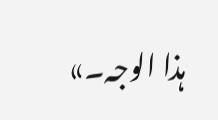ہذا الوجہ۔»